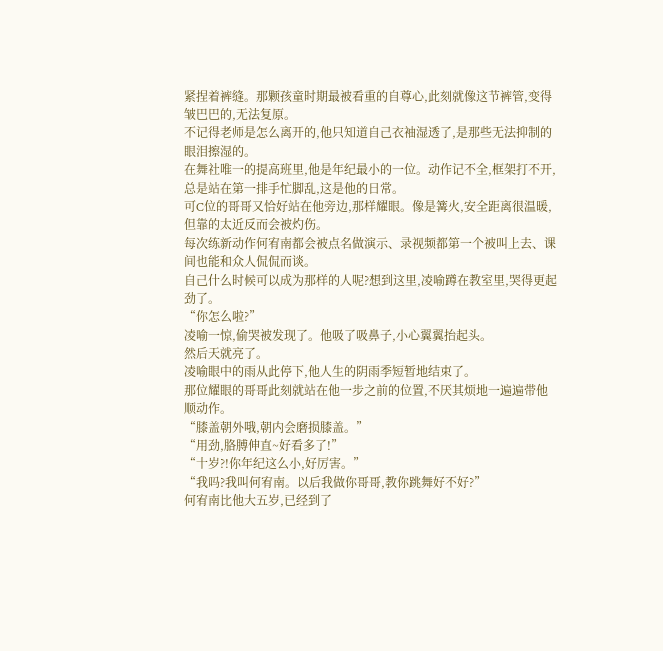紧捏着裤缝。那颗孩童时期最被看重的自尊心,此刻就像这节裤管,变得皱巴巴的,无法复原。
不记得老师是怎么离开的,他只知道自己衣袖湿透了,是那些无法抑制的眼泪擦湿的。
在舞社唯一的提高班里,他是年纪最小的一位。动作记不全,框架打不开,总是站在第一排手忙脚乱,这是他的日常。
可C位的哥哥又恰好站在他旁边,那样耀眼。像是篝火,安全距离很温暖,但靠的太近反而会被灼伤。
每次练新动作何宥南都会被点名做演示、录视频都第一个被叫上去、课间也能和众人侃侃而谈。
自己什么时候可以成为那样的人呢?想到这里,凌喻蹲在教室里,哭得更起劲了。
“你怎么啦?”
凌喻一惊,偷哭被发现了。他吸了吸鼻子,小心翼翼抬起头。
然后天就亮了。
凌喻眼中的雨从此停下,他人生的阴雨季短暂地结束了。
那位耀眼的哥哥此刻就站在他一步之前的位置,不厌其烦地一遍遍带他顺动作。
“膝盖朝外哦,朝内会磨损膝盖。”
“用劲,胳膊伸直~好看多了!”
“十岁?!你年纪这么小,好厉害。”
“我吗?我叫何宥南。以后我做你哥哥,教你跳舞好不好?”
何宥南比他大五岁,已经到了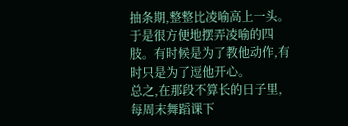抽条期,整整比凌喻高上一头。
于是很方便地摆弄凌喻的四肢。有时候是为了教他动作,有时只是为了逗他开心。
总之,在那段不算长的日子里,每周末舞蹈课下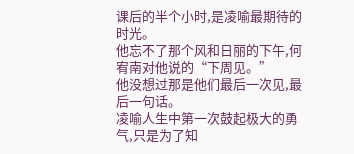课后的半个小时,是凌喻最期待的时光。
他忘不了那个风和日丽的下午,何宥南对他说的“下周见。”
他没想过那是他们最后一次见,最后一句话。
凌喻人生中第一次鼓起极大的勇气,只是为了知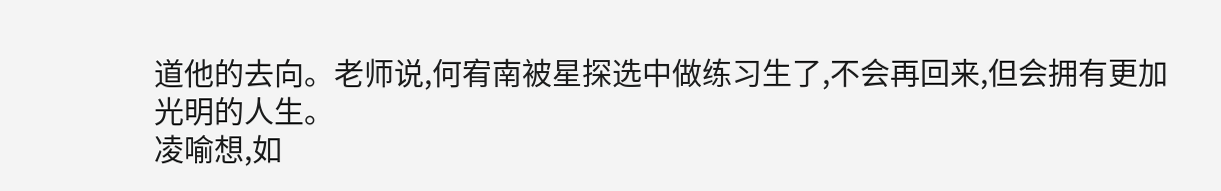道他的去向。老师说,何宥南被星探选中做练习生了,不会再回来,但会拥有更加光明的人生。
凌喻想,如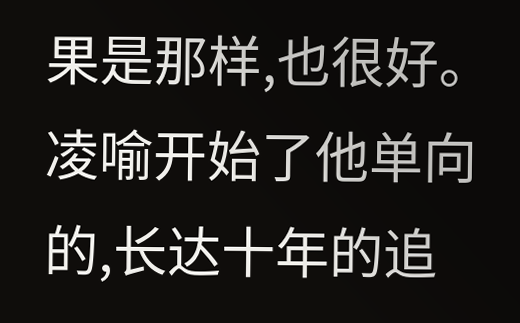果是那样,也很好。
凌喻开始了他单向的,长达十年的追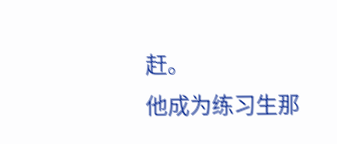赶。
他成为练习生那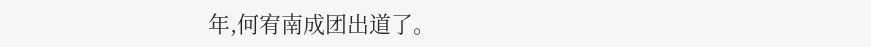年,何宥南成团出道了。